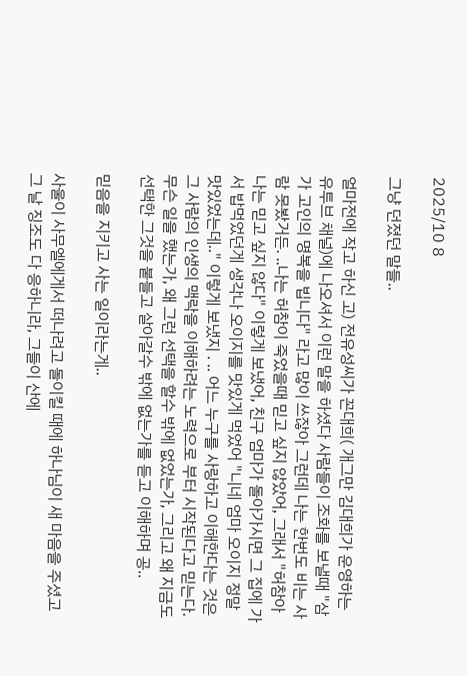2025/10 8

그냥 던졌던 말들..

얼마전에 작고 하신 고) 전유성씨가 꼰대희( 개그만 김대희가 운영하는 유투브 채널)에 나오셔서 이런 말을 하셨다 사람들이 조화를 보낼때 "삼가 고인의 명복을 빕니다" 라고 많이 쓰잖아 그런데 나는 한번도 비는 사람 못봤거든. ..나는 허참이 죽었을때 믿고 싶지 않았어, 그래서 "허참아 나는 믿고 싶지 않다" 이렇게 보냈어, 친구 엄마가 돌아가시면 그 집에 가서 밥먹었던게 생각나 오이지를 맛있게 먹었어 "니네 엄마 오이지 정말 맛있었는데.." 이렇게 보냈지 . .. 어느 누구를 사랑하고 이해한다는 것은 그 사람의 인생의 맥락을 이해하려는 노력으로 부터 시작된다고 믿는다. 무슨 일을 했는가, 왜 그런 선택을 할수 밖에 없었는가, 그리고 왜 지금도 선택한 그것을 붙들고 살아갈수 밖에 없는가를 듣고 이해하며 공..

믿음을 지키고 사는 일이라는게..

사울이 사무엘에게서 떠나려고 돌이킬 때에 하나님이 새 마음을 주셨고 그 날 징조도 다 응하니라, 그들이 산에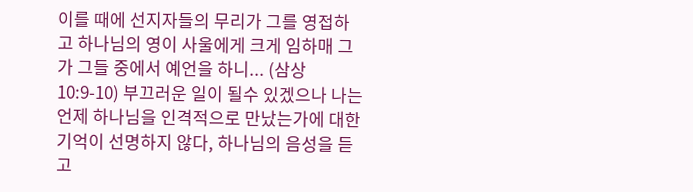이를 때에 선지자들의 무리가 그를 영접하고 하나님의 영이 사울에게 크게 임하매 그가 그들 중에서 예언을 하니... (삼상 10:9-10) 부끄러운 일이 될수 있겠으나 나는 언제 하나님을 인격적으로 만났는가에 대한 기억이 선명하지 않다, 하나님의 음성을 듣고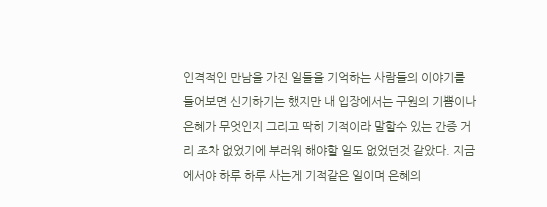인격적인 만남을 가진 일들을 기억하는 사람들의 이야기를 들어보면 신기하기는 했지만 내 입장에서는 구원의 기쁨이나 은혜가 무엇인지 그리고 딱히 기적이라 말할수 있는 간증 거리 조차 없었기에 부러워 해야할 일도 없었던것 같았다. 지금에서야 하루 하루 사는게 기적같은 일이며 은혜의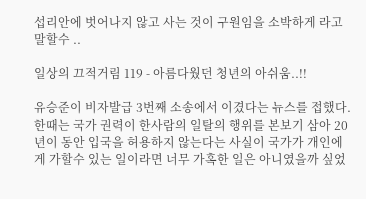섭리안에 벗어나지 않고 사는 것이 구원임을 소박하게 라고 말할수 ..

일상의 끄적거림 119 - 아름다웠던 청년의 아쉬움..!!

유승준이 비자발급 3번째 소송에서 이겼다는 뉴스를 접했다. 한때는 국가 권력이 한사람의 일탈의 행위를 본보기 삼아 20년이 동안 입국을 허용하지 않는다는 사실이 국가가 개인에게 가할수 있는 일이라면 너무 가혹한 일은 아니였을까 싶었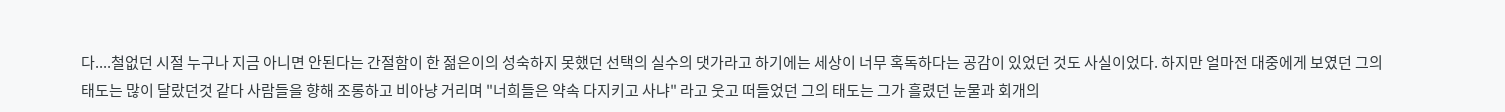다....철없던 시절 누구나 지금 아니면 안된다는 간절함이 한 젊은이의 성숙하지 못했던 선택의 실수의 댓가라고 하기에는 세상이 너무 혹독하다는 공감이 있었던 것도 사실이었다. 하지만 얼마전 대중에게 보였던 그의 태도는 많이 달랐던것 같다 사람들을 향해 조롱하고 비아냥 거리며 "너희들은 약속 다지키고 사냐" 라고 웃고 떠들었던 그의 태도는 그가 흘렸던 눈물과 회개의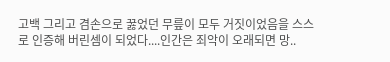고백 그리고 겸손으로 꿇었던 무릎이 모두 거짓이었음을 스스로 인증해 버린셈이 되었다....인간은 죄악이 오래되면 망..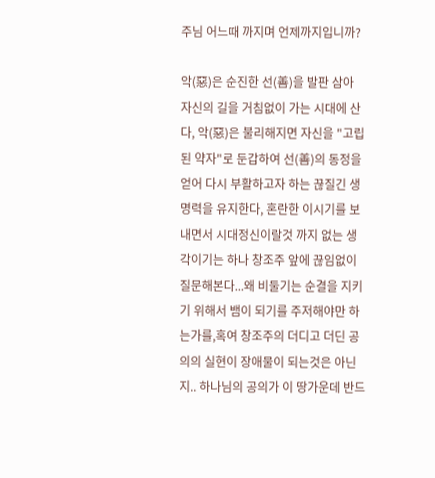주님 어느때 까지며 언제까지입니까?

악(惡)은 순진한 선(善)을 발판 삼아 자신의 길을 거침없이 가는 시대에 산다, 악(惡)은 불리해지면 자신을 "고립된 약자"로 둔갑하여 선(善)의 동정을 얻어 다시 부활하고자 하는 끊질긴 생명력을 유지한다, 혼란한 이시기를 보내면서 시대정신이랄것 까지 없는 생각이기는 하나 창조주 앞에 끊임없이 질문해본다...왜 비둘기는 순결을 지키기 위해서 뱀이 되기를 주저해야만 하는가를,혹여 창조주의 더디고 더딘 공의의 실현이 장애물이 되는것은 아닌지.. 하나님의 공의가 이 땅가운데 반드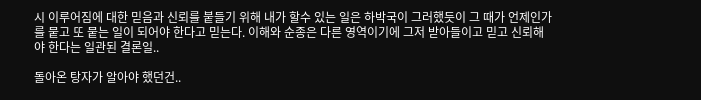시 이루어짐에 대한 믿음과 신뢰를 붙들기 위해 내가 할수 있는 일은 하박국이 그러했듯이 그 때가 언제인가를 뭍고 또 뭍는 일이 되어야 한다고 믿는다. 이해와 순종은 다른 영역이기에 그저 받아들이고 믿고 신뢰해야 한다는 일관된 결론일..

돌아온 탕자가 알아야 했던건..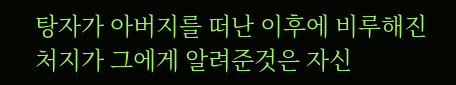탕자가 아버지를 떠난 이후에 비루해진 처지가 그에게 알려준것은 자신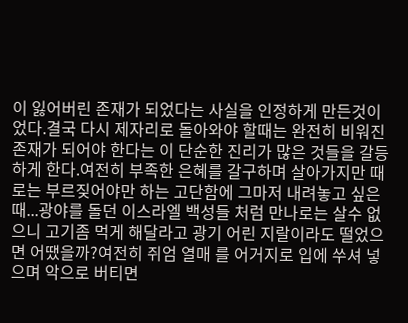이 잃어버린 존재가 되었다는 사실을 인정하게 만든것이었다.결국 다시 제자리로 돌아와야 할때는 완전히 비워진 존재가 되어야 한다는 이 단순한 진리가 많은 것들을 갈등하게 한다.여전히 부족한 은혜를 갈구하며 살아가지만 때로는 부르짖어야만 하는 고단함에 그마저 내려놓고 싶은때...광야를 돌던 이스라엘 백성들 처럼 만나로는 살수 없으니 고기좀 먹게 해달라고 광기 어린 지랄이라도 떨었으면 어땠을까?여전히 쥐엄 열매 를 어거지로 입에 쑤셔 넣으며 악으로 버티면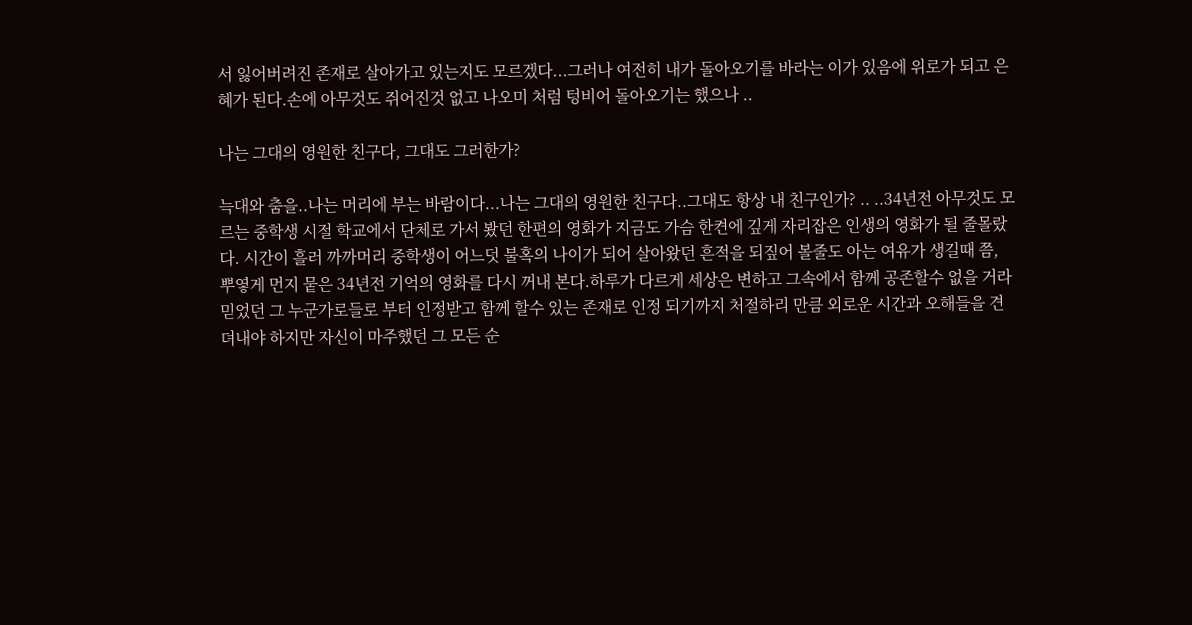서 잃어버려진 존재로 살아가고 있는지도 모르겠다...그러나 여전히 내가 돌아오기를 바라는 이가 있음에 위로가 되고 은혜가 된다.손에 아무것도 쥐어진것 없고 나오미 처럼 텅비어 돌아오기는 했으나 ..

나는 그대의 영원한 친구다, 그대도 그러한가?

늑대와 춤을..나는 머리에 부는 바람이다...나는 그대의 영원한 친구다..그대도 항상 내 친구인가? .. ..34년전 아무것도 모르는 중학생 시절 학교에서 단체로 가서 봤던 한편의 영화가 지금도 가슴 한켠에 깊게 자리잡은 인생의 영화가 될 줄몰랐다. 시간이 흘러 까까머리 중학생이 어느덧 불혹의 나이가 되어 살아왔던 흔적을 되짚어 볼줄도 아는 여유가 생길때 쯤, 뿌옇게 먼지 뭍은 34년전 기억의 영화를 다시 꺼내 본다.하루가 다르게 세상은 변하고 그속에서 함께 공존할수 없을 거라 믿었던 그 누군가로들로 부터 인정받고 함께 할수 있는 존재로 인정 되기까지 처절하리 만큼 외로운 시간과 오해들을 견뎌내야 하지만 자신이 마주했던 그 모든 순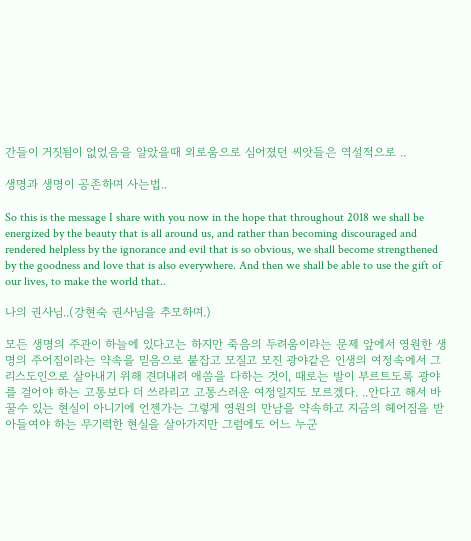간들이 거짓됨이 없었음을 알았을때 외로움으로 심어졌던 씨앗들은 역설적으로 ..

생명과 생명이 공존하며 사는법..

So this is the message I share with you now in the hope that throughout 2018 we shall be energized by the beauty that is all around us, and rather than becoming discouraged and rendered helpless by the ignorance and evil that is so obvious, we shall become strengthened by the goodness and love that is also everywhere. And then we shall be able to use the gift of our lives, to make the world that..

나의 권사님..(강현숙 권사님을 추모하며.)

모든 생명의 주관이 하늘에 있다고는 하지만 죽음의 두려움이라는 문제 앞에서 영원한 생명의 주어짐이라는 약속을 믿음으로 붙잡고 모질고 모진 광야같은 인생의 여정속에서 그리스도인으로 살아내기 위해 견뎌내려 애씀을 다하는 것이, 때로는 발이 부르트도록 광야를 걸어야 하는 고통보다 더 쓰라리고 고통스러운 여정일지도 모르겠다. ..안다고 해서 바꿀수 있는 현실이 아니기에 언젠가는 그렇게 영원의 만남을 약속하고 지금의 헤어짐을 받아들여야 하는 무기력한 현실을 살아가지만 그럼에도 어느 누군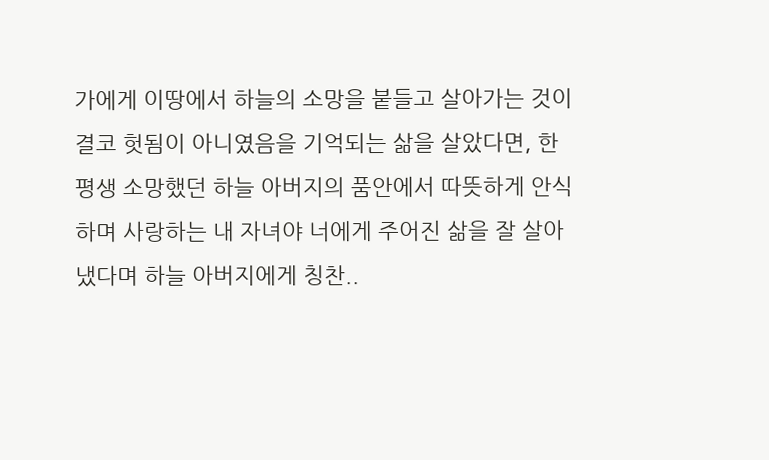가에게 이땅에서 하늘의 소망을 붙들고 살아가는 것이 결코 헛됨이 아니였음을 기억되는 삶을 살았다면, 한평생 소망했던 하늘 아버지의 품안에서 따뜻하게 안식하며 사랑하는 내 자녀야 너에게 주어진 삶을 잘 살아냈다며 하늘 아버지에게 칭찬..